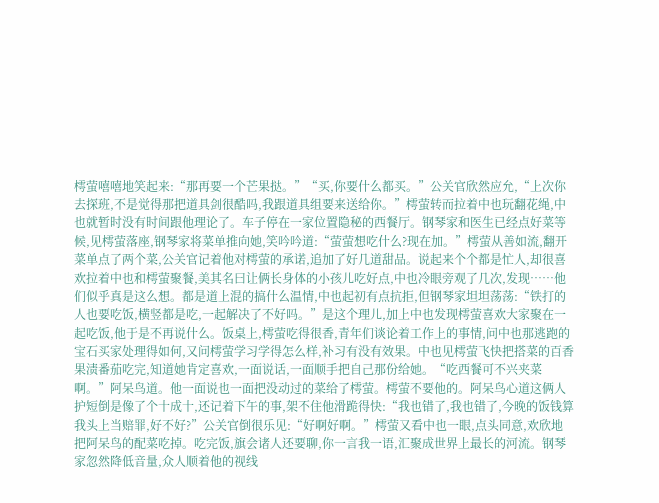樗萤嘻嘻地笑起来:“那再要一个芒果挞。”“买,你要什么都买。”公关官欣然应允,“上次你去探班,不是觉得那把道具剑很酷吗,我跟道具组要来送给你。”樗萤转而拉着中也玩翻花绳,中也就暂时没有时间跟他理论了。车子停在一家位置隐秘的西餐厅。钢琴家和医生已经点好菜等候,见樗萤落座,钢琴家将菜单推向她,笑吟吟道:“萤萤想吃什么?现在加。”樗萤从善如流,翻开菜单点了两个菜,公关官记着他对樗萤的承诺,追加了好几道甜品。说起来个个都是忙人,却很喜欢拉着中也和樗萤聚餐,美其名曰让俩长身体的小孩儿吃好点,中也冷眼旁观了几次,发现……他们似乎真是这么想。都是道上混的搞什么温情,中也起初有点抗拒,但钢琴家坦坦荡荡:“铁打的人也要吃饭,横竖都是吃,一起解决了不好吗。”是这个理儿,加上中也发现樗萤喜欢大家聚在一起吃饭,他于是不再说什么。饭桌上,樗萤吃得很香,青年们谈论着工作上的事情,问中也那逃跑的宝石买家处理得如何,又问樗萤学习学得怎么样,补习有没有效果。中也见樗萤飞快把搭菜的百香果渍番茄吃完,知道她肯定喜欢,一面说话,一面顺手把自己那份给她。“吃西餐可不兴夹菜啊。”阿呆鸟道。他一面说也一面把没动过的菜给了樗萤。樗萤不要他的。阿呆鸟心道这俩人护短倒是像了个十成十,还记着下午的事,架不住他滑跪得快:“我也错了,我也错了,今晚的饭钱算我头上当赔罪,好不好?”公关官倒很乐见:“好啊好啊。”樗萤又看中也一眼,点头同意,欢欣地把阿呆鸟的配菜吃掉。吃完饭,旗会诸人还要聊,你一言我一语,汇聚成世界上最长的河流。钢琴家忽然降低音量,众人顺着他的视线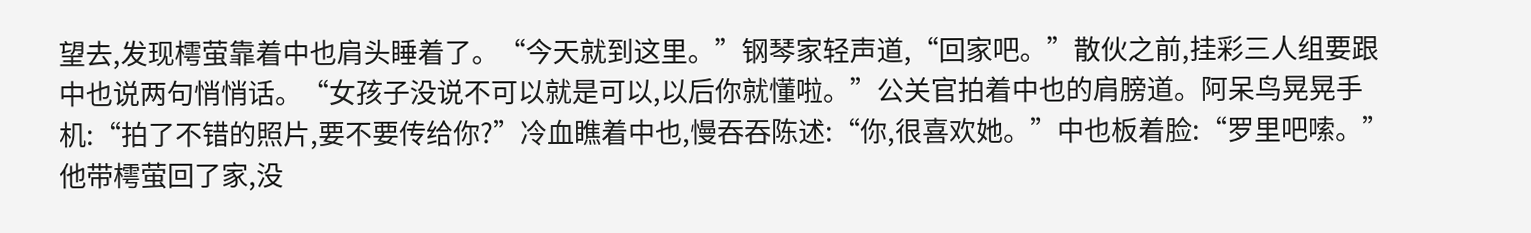望去,发现樗萤靠着中也肩头睡着了。“今天就到这里。”钢琴家轻声道,“回家吧。”散伙之前,挂彩三人组要跟中也说两句悄悄话。“女孩子没说不可以就是可以,以后你就懂啦。”公关官拍着中也的肩膀道。阿呆鸟晃晃手机:“拍了不错的照片,要不要传给你?”冷血瞧着中也,慢吞吞陈述:“你,很喜欢她。”中也板着脸:“罗里吧嗦。”他带樗萤回了家,没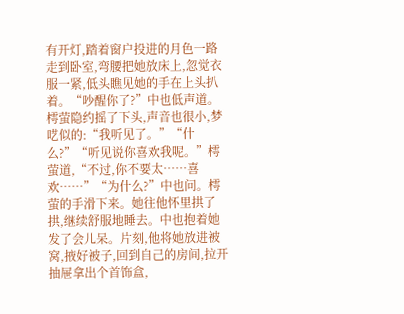有开灯,踏着窗户投进的月色一路走到卧室,弯腰把她放床上,忽觉衣服一紧,低头瞧见她的手在上头扒着。“吵醒你了?”中也低声道。樗萤隐约摇了下头,声音也很小,梦呓似的:“我听见了。”“什么?”“听见说你喜欢我呢。”樗萤道,“不过,你不要太……喜欢……”“为什么?”中也问。樗萤的手滑下来。她往他怀里拱了拱,继续舒服地睡去。中也抱着她发了会儿呆。片刻,他将她放进被窝,掖好被子,回到自己的房间,拉开抽屉拿出个首饰盒,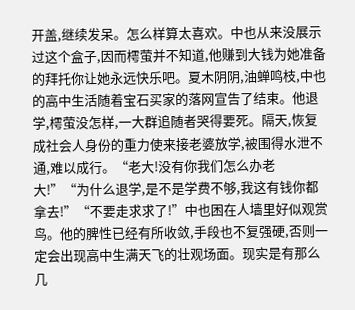开盖,继续发呆。怎么样算太喜欢。中也从来没展示过这个盒子,因而樗萤并不知道,他赚到大钱为她准备的拜托你让她永远快乐吧。夏木阴阴,油蝉鸣枝,中也的高中生活随着宝石买家的落网宣告了结束。他退学,樗萤没怎样,一大群追随者哭得要死。隔天,恢复成社会人身份的重力使来接老婆放学,被围得水泄不通,难以成行。“老大!没有你我们怎么办老大!”“为什么退学,是不是学费不够,我这有钱你都拿去!”“不要走求求了!”中也困在人墙里好似观赏鸟。他的脾性已经有所收敛,手段也不复强硬,否则一定会出现高中生满天飞的壮观场面。现实是有那么几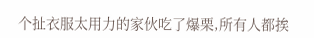个扯衣服太用力的家伙吃了爆栗,所有人都挨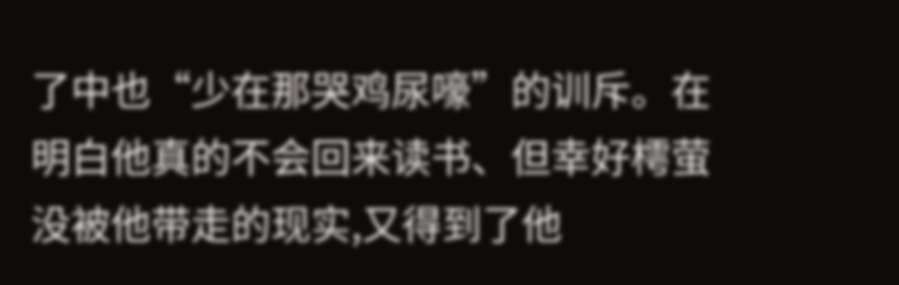了中也“少在那哭鸡尿嚎”的训斥。在明白他真的不会回来读书、但幸好樗萤没被他带走的现实,又得到了他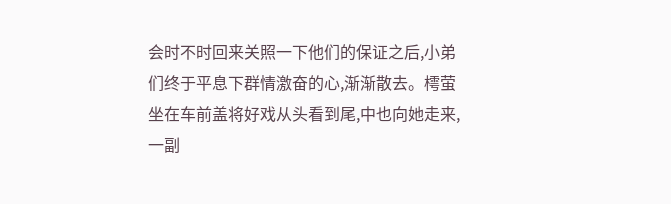会时不时回来关照一下他们的保证之后,小弟们终于平息下群情激奋的心,渐渐散去。樗萤坐在车前盖将好戏从头看到尾,中也向她走来,一副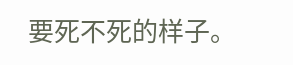要死不死的样子。